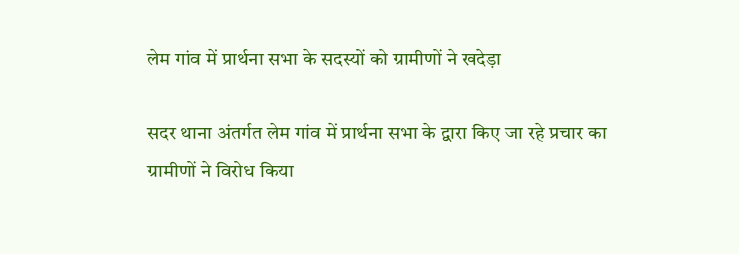लेम गांव में प्रार्थना सभा के सदस्यों को ग्रामीणों ने खदेड़ा

सदर थाना अंतर्गत लेम गांव में प्रार्थना सभा के द्वारा किए जा रहे प्रचार का ग्रामीणों ने विरोध किया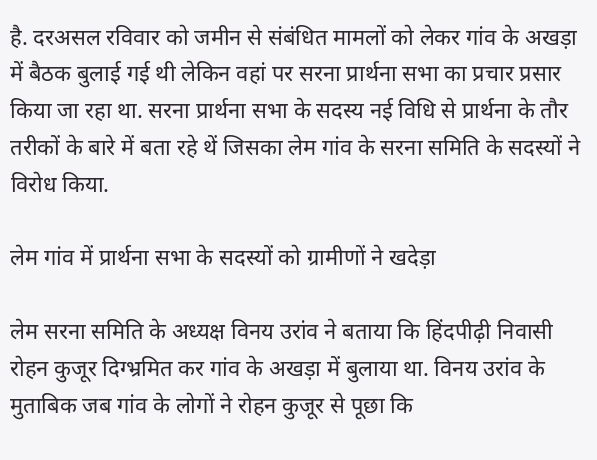है. दरअसल रविवार को जमीन से संबंधित मामलों को लेकर गांव के अखड़ा में बैठक बुलाई गई थी लेकिन वहां पर सरना प्रार्थना सभा का प्रचार प्रसार किया जा रहा था. सरना प्रार्थना सभा के सदस्य नई विधि से प्रार्थना के तौर तरीकों के बारे में बता रहे थें जिसका लेम गांव के सरना समिति के सदस्यों ने विरोध किया.

लेम गांव में प्रार्थना सभा के सदस्यों को ग्रामीणों ने खदेड़ा

लेम सरना समिति के अध्यक्ष विनय उरांव ने बताया कि हिंदपीढ़ी निवासी रोहन कुजूर दिग्भ्रमित कर गांव के अखड़ा में बुलाया था. विनय उरांव के मुताबिक जब गांव के लोगों ने रोहन कुजूर से पूछा कि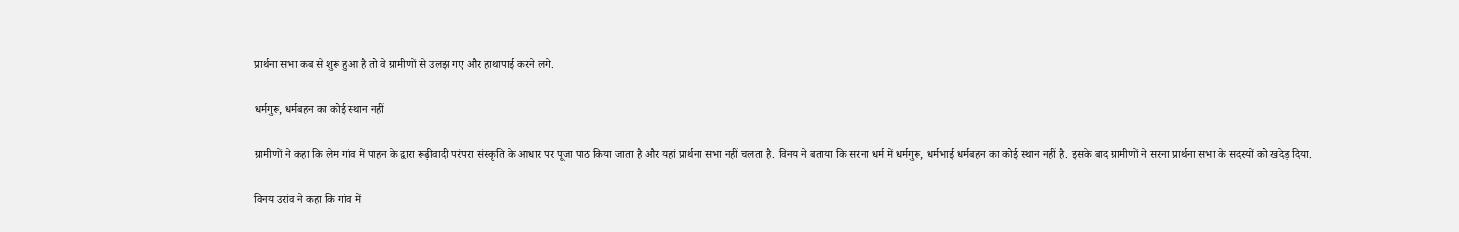प्रार्थना सभा कब से शुरू हुआ है तो वे ग्रामीणों से उलझ गए और हाथापाई करने लगे.

धर्मगुरू, धर्मबहन का कोई स्थान नहीं

ग्रामीणों ने कहा कि लेम गांव में पाहन के द्वारा रूढ़ीवादी परंपरा संस्कृति के आधार पर पूजा पाठ किया जाता है और यहां प्रार्थना सभा नहीं चलता है. विनय ने बताया कि सरना धर्म में धर्मगुरू, धर्मभाई धर्मबहन का कोई स्थान नहीं है. इसके बाद ग्रामीणों ने सरना प्रार्थना सभा के सदस्यों को खदेड़ दिया.

विनय उरांव ने कहा कि गांव में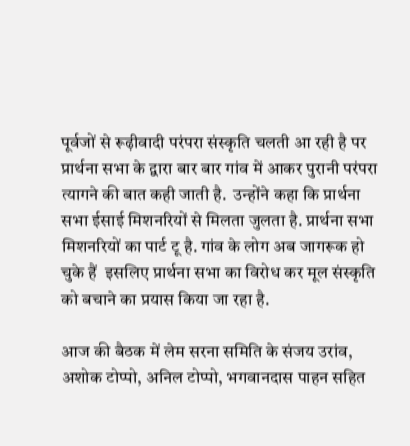पूर्वजों से रूढ़ीवादी परंपरा संस्कृति चलती आ रही है पर प्रार्थना सभा के द्वारा बार बार गांव में आकर पुरानी परंपरा त्यागने की बात कही जाती है.  उन्होंने कहा कि प्रार्थना सभा ईसाई मिशनरियों से मिलता जुलता है. प्रार्थना सभा मिशनरियों का पार्ट टू है. गांव के लोग अब जागरूक हो चुके हैं  इसलिए प्रार्थना सभा का विरोध कर मूल संस्कृति को बचाने का प्रयास किया जा रहा है.

आज की बैठक में लेम सरना समिति के संजय उरांव, अशोक टोप्पो, अनिल टोप्पो, भगवानदास पाहन सहित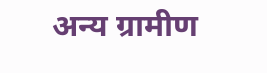अन्य ग्रामीण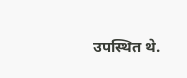उपस्थित थे.